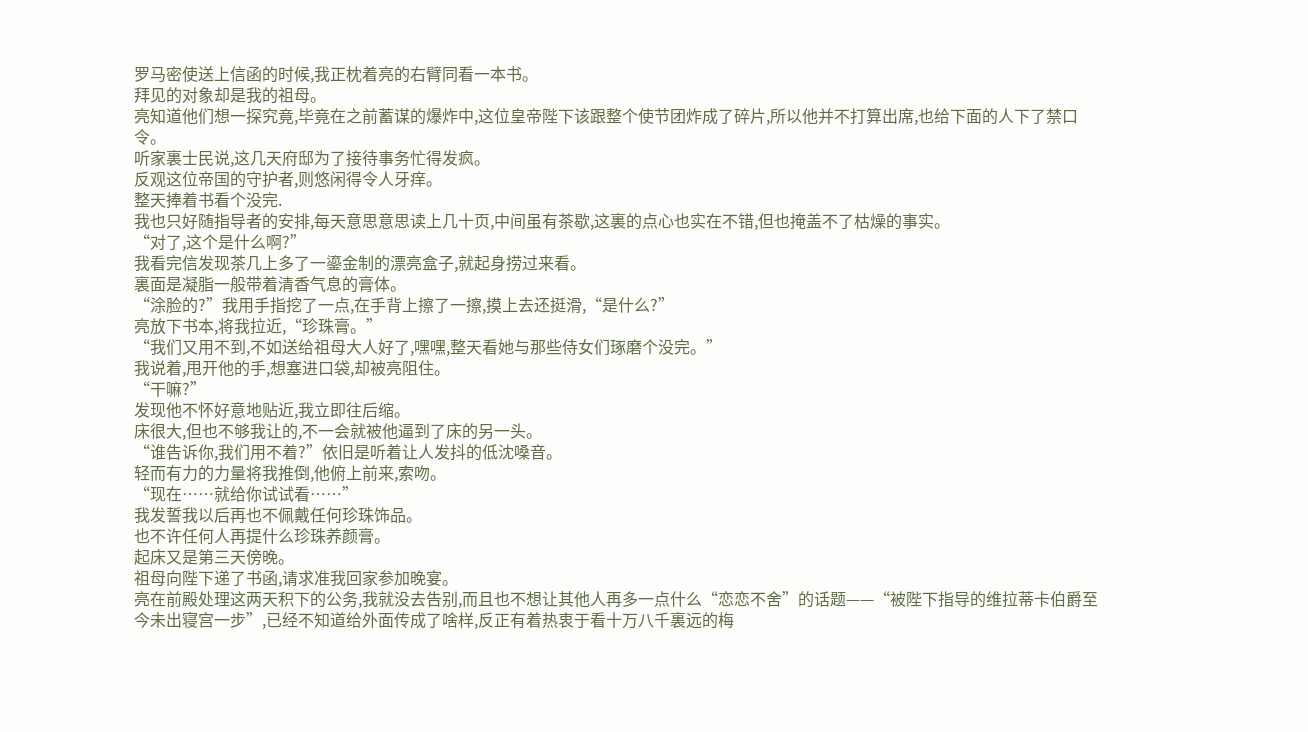罗马密使送上信函的时候,我正枕着亮的右臂同看一本书。
拜见的对象却是我的祖母。
亮知道他们想一探究竟,毕竟在之前蓄谋的爆炸中,这位皇帝陛下该跟整个使节团炸成了碎片,所以他并不打算出席,也给下面的人下了禁口
令。
听家裏士民说,这几天府邸为了接待事务忙得发疯。
反观这位帝国的守护者,则悠闲得令人牙痒。
整天捧着书看个没完.
我也只好随指导者的安排,每天意思意思读上几十页,中间虽有茶歇,这裏的点心也实在不错,但也掩盖不了枯燥的事实。
“对了,这个是什么啊?”
我看完信发现茶几上多了一鎏金制的漂亮盒子,就起身捞过来看。
裏面是凝脂一般带着清香气息的膏体。
“涂脸的?”我用手指挖了一点,在手背上擦了一擦,摸上去还挺滑,“是什么?”
亮放下书本,将我拉近,“珍珠膏。”
“我们又用不到,不如送给祖母大人好了,嘿嘿,整天看她与那些侍女们琢磨个没完。”
我说着,甩开他的手,想塞进口袋,却被亮阻住。
“干嘛?”
发现他不怀好意地贴近,我立即往后缩。
床很大,但也不够我让的,不一会就被他逼到了床的另一头。
“谁告诉你,我们用不着?”依旧是听着让人发抖的低沈嗓音。
轻而有力的力量将我推倒,他俯上前来,索吻。
“现在……就给你试试看……”
我发誓我以后再也不佩戴任何珍珠饰品。
也不许任何人再提什么珍珠养颜膏。
起床又是第三天傍晚。
祖母向陛下递了书函,请求准我回家参加晚宴。
亮在前殿处理这两天积下的公务,我就没去告别,而且也不想让其他人再多一点什么“恋恋不舍”的话题——“被陛下指导的维拉蒂卡伯爵至
今未出寝宫一步”,已经不知道给外面传成了啥样,反正有着热衷于看十万八千裏远的梅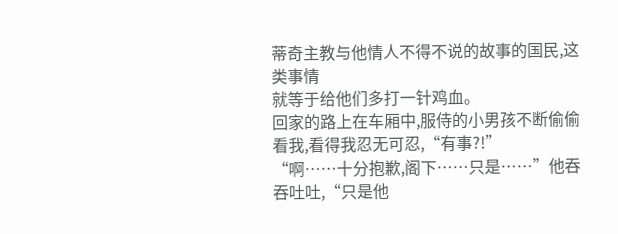蒂奇主教与他情人不得不说的故事的国民,这类事情
就等于给他们多打一针鸡血。
回家的路上在车厢中,服侍的小男孩不断偷偷看我,看得我忍无可忍,“有事?!”
“啊……十分抱歉,阁下……只是……”他吞吞吐吐,“只是他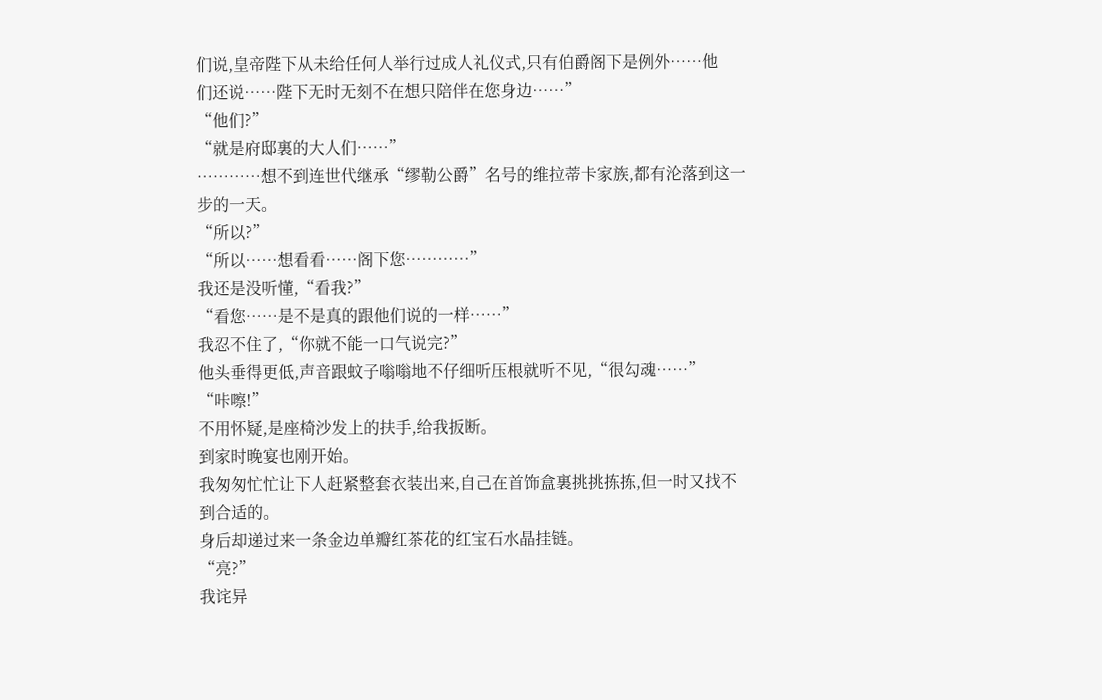们说,皇帝陛下从未给任何人举行过成人礼仪式,只有伯爵阁下是例外……他
们还说……陛下无时无刻不在想只陪伴在您身边……”
“他们?”
“就是府邸裏的大人们……”
…………想不到连世代继承“缪勒公爵”名号的维拉蒂卡家族,都有沦落到这一步的一天。
“所以?”
“所以……想看看……阁下您…………”
我还是没听懂,“看我?”
“看您……是不是真的跟他们说的一样……”
我忍不住了,“你就不能一口气说完?”
他头垂得更低,声音跟蚊子嗡嗡地不仔细听压根就听不见,“很勾魂……”
“咔嚓!”
不用怀疑,是座椅沙发上的扶手,给我扳断。
到家时晚宴也刚开始。
我匆匆忙忙让下人赶紧整套衣装出来,自己在首饰盒裏挑挑拣拣,但一时又找不到合适的。
身后却递过来一条金边单瓣红茶花的红宝石水晶挂链。
“亮?”
我诧异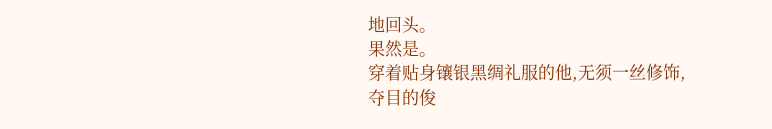地回头。
果然是。
穿着贴身镶银黑绸礼服的他,无须一丝修饰,夺目的俊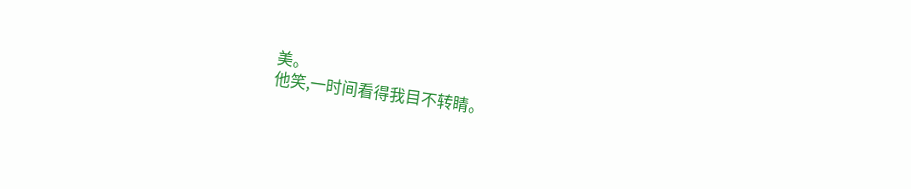美。
他笑,一时间看得我目不转睛。